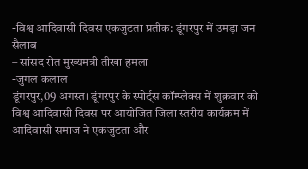-विश्व आदिवासी दिवस एकजुटता प्रतीक: डूंगरपुर में उमड़ा जन सैलाब
– सांसद रोत मुख्यमत्री तीखा हमला
-जुगल कलाल
डूंगरपुर,09 अगस्त। डूंगरपुर के स्पोर्ट्स कॉम्प्लेक्स में शुक्रवार को विश्व आदिवासी दिवस पर आयोजित जिला स्तरीय कार्यक्रम में आदिवासी समाज ने एकजुटता और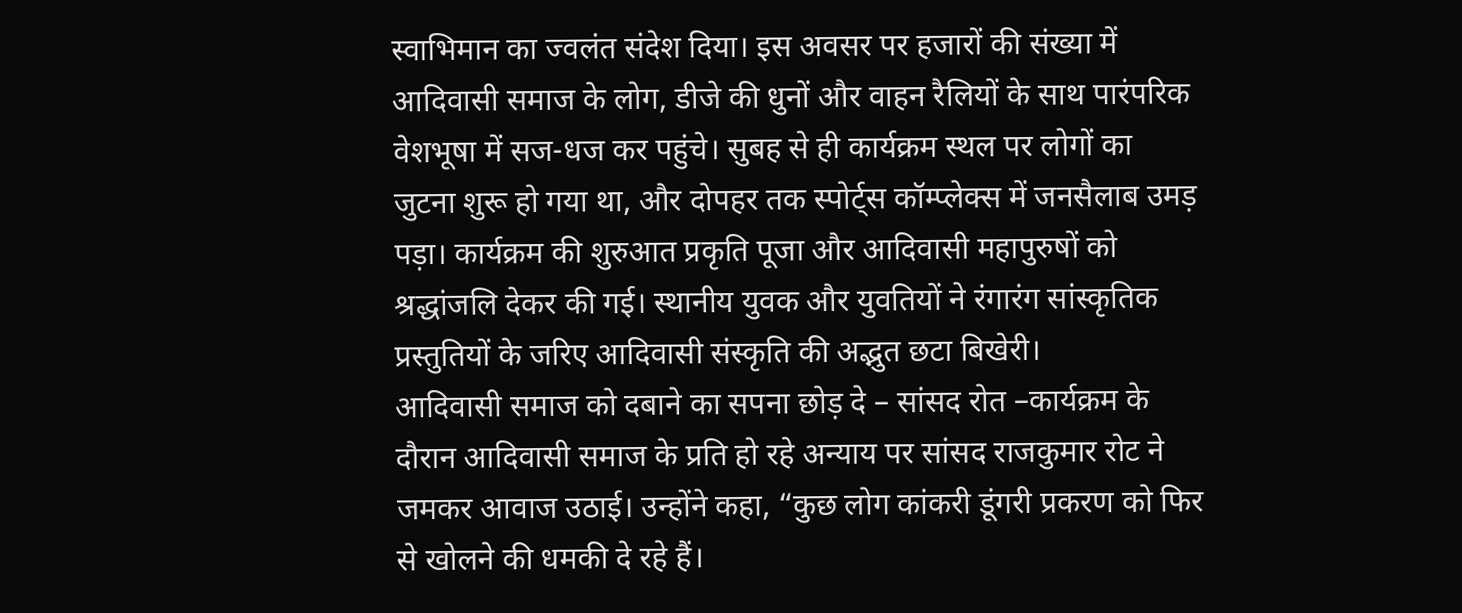स्वाभिमान का ज्वलंत संदेश दिया। इस अवसर पर हजारों की संख्या में आदिवासी समाज के लोग, डीजे की धुनों और वाहन रैलियों के साथ पारंपरिक वेशभूषा में सज-धज कर पहुंचे। सुबह से ही कार्यक्रम स्थल पर लोगों का जुटना शुरू हो गया था, और दोपहर तक स्पोर्ट्स कॉम्प्लेक्स में जनसैलाब उमड़ पड़ा। कार्यक्रम की शुरुआत प्रकृति पूजा और आदिवासी महापुरुषों को श्रद्धांजलि देकर की गई। स्थानीय युवक और युवतियों ने रंगारंग सांस्कृतिक प्रस्तुतियों के जरिए आदिवासी संस्कृति की अद्भुत छटा बिखेरी।
आदिवासी समाज को दबाने का सपना छोड़ दे – सांसद रोत –कार्यक्रम के दौरान आदिवासी समाज के प्रति हो रहे अन्याय पर सांसद राजकुमार रोट ने जमकर आवाज उठाई। उन्होंने कहा, “कुछ लोग कांकरी डूंगरी प्रकरण को फिर से खोलने की धमकी दे रहे हैं।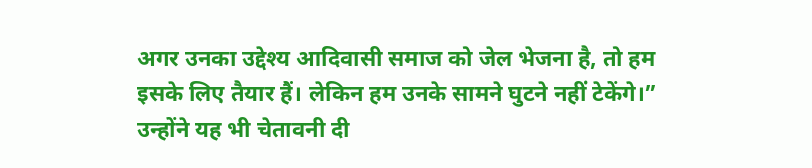अगर उनका उद्देश्य आदिवासी समाज को जेल भेजना है, तो हम इसके लिए तैयार हैं। लेकिन हम उनके सामने घुटने नहीं टेकेंगे।” उन्होंने यह भी चेतावनी दी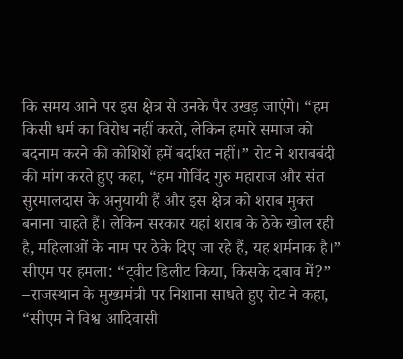कि समय आने पर इस क्षेत्र से उनके पैर उखड़ जाएंगे। “हम किसी धर्म का विरोध नहीं करते, लेकिन हमारे समाज को बदनाम करने की कोशिशें हमें बर्दाश्त नहीं।” रोट ने शराबबंदी की मांग करते हुए कहा, “हम गोविंद गुरु महाराज और संत सुरमालदास के अनुयायी हैं और इस क्षेत्र को शराब मुक्त बनाना चाहते हैं। लेकिन सरकार यहां शराब के ठेके खोल रही है, महिलाओं के नाम पर ठेके दिए जा रहे हैं, यह शर्मनाक है।”
सीएम पर हमला: “ट्वीट डिलीट किया, किसके दबाव में?” –राजस्थान के मुख्यमंत्री पर निशाना साधते हुए रोट ने कहा, “सीएम ने विश्व आदिवासी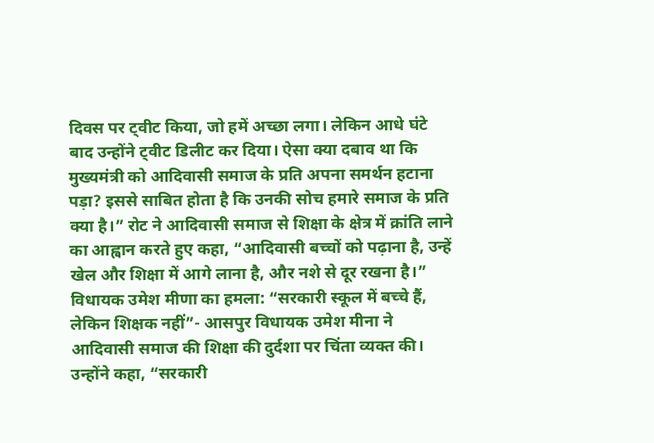दिवस पर ट्वीट किया, जो हमें अच्छा लगा। लेकिन आधे घंटे बाद उन्होंने ट्वीट डिलीट कर दिया। ऐसा क्या दबाव था कि मुख्यमंत्री को आदिवासी समाज के प्रति अपना समर्थन हटाना पड़ा? इससे साबित होता है कि उनकी सोच हमारे समाज के प्रति क्या है।” रोट ने आदिवासी समाज से शिक्षा के क्षेत्र में क्रांति लाने का आह्वान करते हुए कहा, “आदिवासी बच्चों को पढ़ाना है, उन्हें खेल और शिक्षा में आगे लाना है, और नशे से दूर रखना है।”
विधायक उमेश मीणा का हमला: “सरकारी स्कूल में बच्चे हैं, लेकिन शिक्षक नहीं”- आसपुर विधायक उमेश मीना ने आदिवासी समाज की शिक्षा की दुर्दशा पर चिंता व्यक्त की। उन्होंने कहा, “सरकारी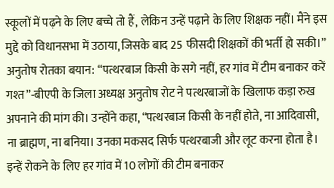स्कूलों में पढ़ने के लिए बच्चे तो हैं, लेकिन उन्हें पढ़ाने के लिए शिक्षक नहीं। मैंने इस मुद्दे को विधानसभा में उठाया, जिसके बाद 25 फीसदी शिक्षकों की भर्ती हो सकी।”
अनुतोष रोतका बयान: “पत्थरबाज किसी के सगे नहीं, हर गांव में टीम बनाकर करें गश्त”-बीएपी के जिला अध्यक्ष अनुतोष रोट ने पत्थरबाजों के खिलाफ कड़ा रुख अपनाने की मांग की। उन्होंने कहा, “पत्थरबाज किसी के नहीं होते, ना आदिवासी, ना ब्राह्मण, ना बनिया। उनका मकसद सिर्फ पत्थरबाजी और लूट करना होता है। इन्हें रोकने के लिए हर गांव में 10 लोगों की टीम बनाकर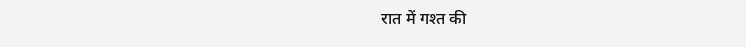रात में गश्त की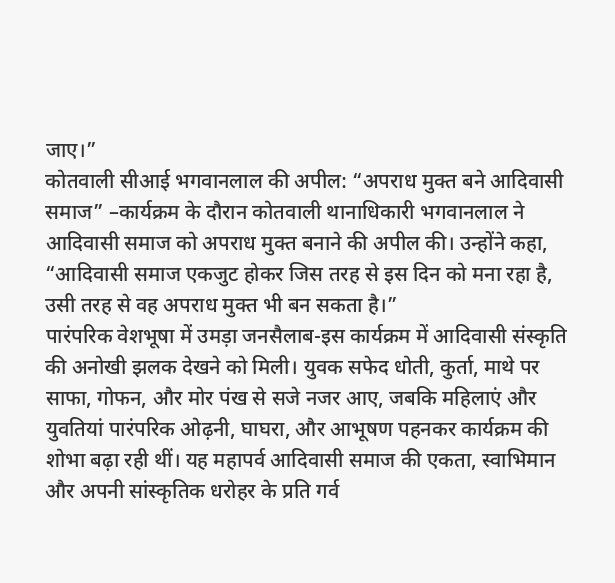जाए।”
कोतवाली सीआई भगवानलाल की अपील: “अपराध मुक्त बने आदिवासी समाज” –कार्यक्रम के दौरान कोतवाली थानाधिकारी भगवानलाल ने आदिवासी समाज को अपराध मुक्त बनाने की अपील की। उन्होंने कहा, “आदिवासी समाज एकजुट होकर जिस तरह से इस दिन को मना रहा है, उसी तरह से वह अपराध मुक्त भी बन सकता है।”
पारंपरिक वेशभूषा में उमड़ा जनसैलाब-इस कार्यक्रम में आदिवासी संस्कृति की अनोखी झलक देखने को मिली। युवक सफेद धोती, कुर्ता, माथे पर साफा, गोफन, और मोर पंख से सजे नजर आए, जबकि महिलाएं और युवतियां पारंपरिक ओढ़नी, घाघरा, और आभूषण पहनकर कार्यक्रम की शोभा बढ़ा रही थीं। यह महापर्व आदिवासी समाज की एकता, स्वाभिमान और अपनी सांस्कृतिक धरोहर के प्रति गर्व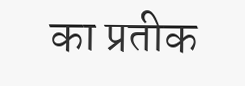का प्रतीक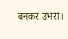बनकर उभरा।